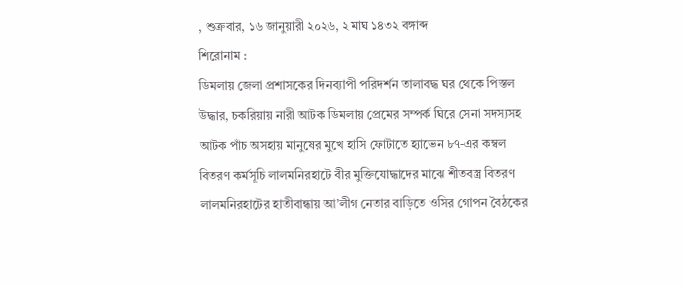, শুক্রবার, ১৬ জানুয়ারী ২০২৬, ২ মাঘ ১৪৩২ বঙ্গাব্দ
শিরোনাম :
ডিমলায় জেলা প্রশাসকের দিনব্যাপী পরিদর্শন তালাবদ্ধ ঘর থেকে পিস্তল উদ্ধার, চকরিয়ায় নারী আটক ডিমলায় প্রেমের সম্পর্ক ঘিরে সেনা সদস্যসহ আটক পাঁচ অসহায় মানুষের মুখে হাসি ফোটাতে হ্যাভেন ৮৭-এর কম্বল বিতরণ কর্মসূচি লালমনিরহাটে বীর মুক্তিযোদ্ধাদের মাঝে শীতবস্ত্র বিতরণ লালমনিরহাটের হাতীবান্ধায় আ’লীগ নেতার বাড়িতে ওসির গোপন বৈঠকের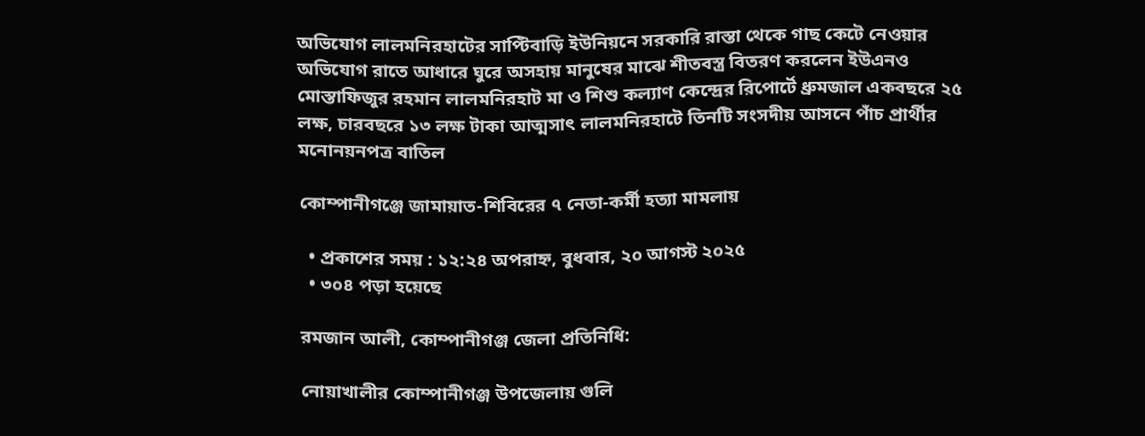অভিযোগ লালমনিরহাটের সাপ্টিবাড়ি ইউনিয়নে সরকারি রাস্তা থেকে গাছ কেটে নেওয়ার অভিযোগ রাতে আধারে ঘুরে অসহায় মানুষের মাঝে শীতবস্ত্র বিতরণ করলেন ইউএনও মোস্তাফিজুর রহমান লালমনিরহাট মা ও শিশু কল্যাণ কেন্দ্রের রিপোর্টে ধ্রুমজাল একবছরে ২৫ লক্ষ, চারবছরে ১৩ লক্ষ টাকা আত্মসাৎ লালমনিরহাটে তিনটি সংসদীয় আসনে পাঁচ প্রার্থীর মনোনয়নপত্র বাতিল

কোম্পানীগঞ্জে জামায়াত-শিবিরের ৭ নেতা-কর্মী হত্যা মামলায়

  • প্রকাশের সময় : ১২:২৪ অপরাহ্ন, বুধবার, ২০ আগস্ট ২০২৫
  • ৩০৪ পড়া হয়েছে

রমজান আলী, কোম্পানীগঞ্জ জেলা প্রতিনিধি:

নোয়াখালীর কোম্পানীগঞ্জ উপজেলায় গুলি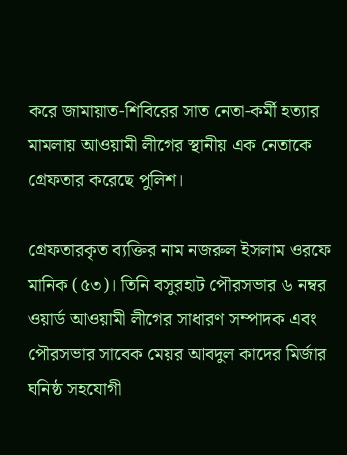করে জামায়াত-শিবিরের সাত নেতা-কর্মী হত্যার মামলায় আওয়ামী লীগের স্থানীয় এক নেতাকে গ্রেফতার করেছে পুলিশ।

গ্রেফতারকৃত ব্যক্তির নাম নজরুল ইসলাম ওরফে মানিক (৫৩)। তিনি বসুরহাট পৌরসভার ৬ নম্বর ওয়ার্ড আওয়ামী লীগের সাধারণ সম্পাদক এবং পৌরসভার সাবেক মেয়র আবদুল কাদের মির্জার ঘনিষ্ঠ সহযোগী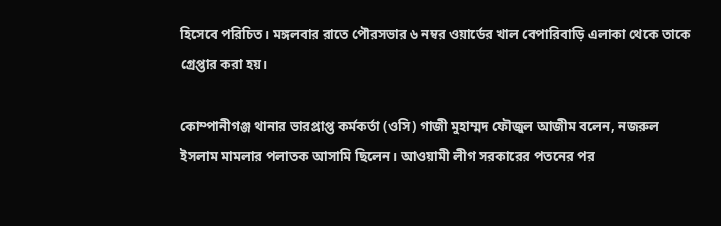হিসেবে পরিচিত। মঙ্গলবার রাতে পৌরসভার ৬ নম্বর ওয়ার্ডের খাল বেপারিবাড়ি এলাকা থেকে তাকে গ্রেপ্তার করা হয়।

কোম্পানীগঞ্জ থানার ভারপ্রাপ্ত কর্মকর্তা (ওসি) গাজী মুহাম্মদ ফৌজুল আজীম বলেন, নজরুল ইসলাম মামলার পলাতক আসামি ছিলেন। আওয়ামী লীগ সরকারের পতনের পর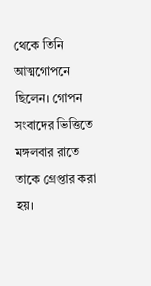থেকে তিনি আত্মগোপনে ছিলেন। গোপন সংবাদের ভিত্তিতে মঙ্গলবার রাতে তাকে গ্রেপ্তার করা হয়।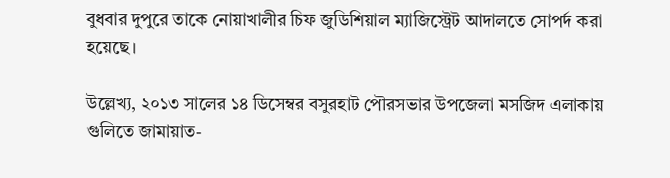বুধবার দুপুরে তাকে নোয়াখালীর চিফ জুডিশিয়াল ম্যাজিস্ট্রেট আদালতে সোপর্দ করা হয়েছে।

উল্লেখ্য, ২০১৩ সালের ১৪ ডিসেম্বর বসুরহাট পৌরসভার উপজেলা মসজিদ এলাকায় গুলিতে জামায়াত-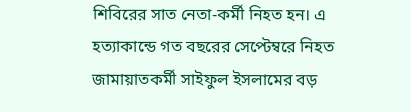শিবিরের সাত নেতা-কর্মী নিহত হন। এ হত্যাকান্ডে গত বছরের সেপ্টেম্বরে নিহত জামায়াতকর্মী সাইফুল ইসলামের বড়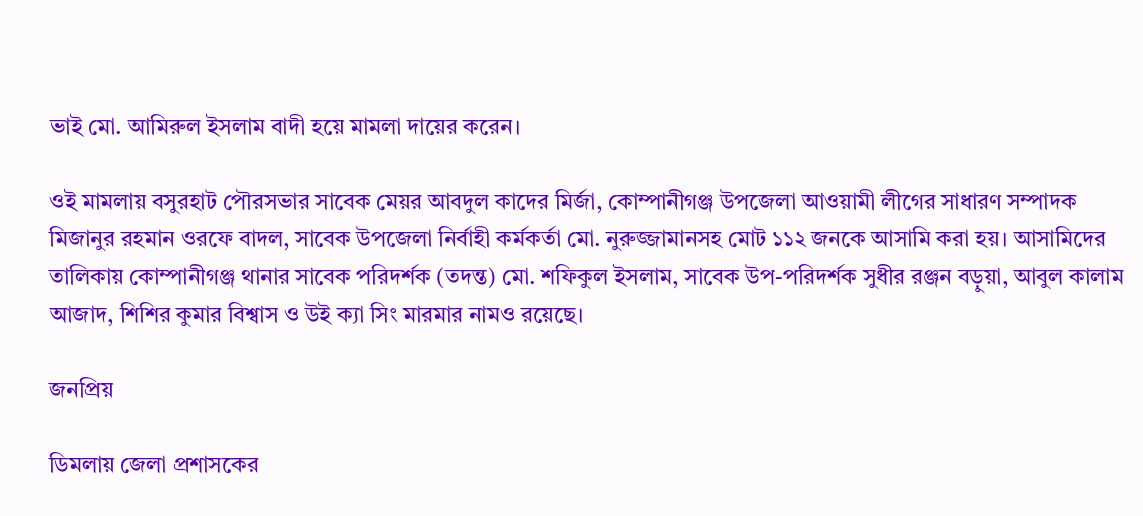ভাই মো. আমিরুল ইসলাম বাদী হয়ে মামলা দায়ের করেন।

ওই মামলায় বসুরহাট পৌরসভার সাবেক মেয়র আবদুল কাদের মির্জা, কোম্পানীগঞ্জ উপজেলা আওয়ামী লীগের সাধারণ সম্পাদক মিজানুর রহমান ওরফে বাদল, সাবেক উপজেলা নির্বাহী কর্মকর্তা মো. নুরুজ্জামানসহ মোট ১১২ জনকে আসামি করা হয়। আসামিদের তালিকায় কোম্পানীগঞ্জ থানার সাবেক পরিদর্শক (তদন্ত) মো. শফিকুল ইসলাম, সাবেক উপ-পরিদর্শক সুধীর রঞ্জন বড়ুয়া, আবুল কালাম আজাদ, শিশির কুমার বিশ্বাস ও উই ক্যা সিং মারমার নামও রয়েছে।

জনপ্রিয়

ডিমলায় জেলা প্রশাসকের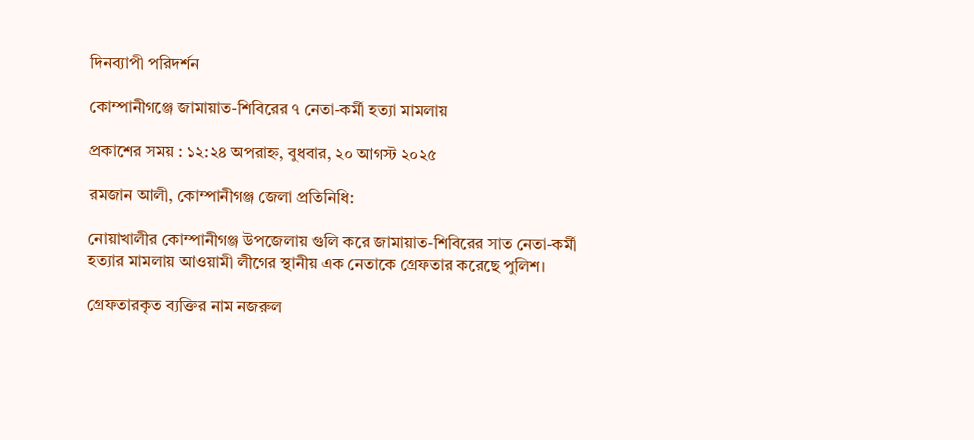দিনব্যাপী পরিদর্শন

কোম্পানীগঞ্জে জামায়াত-শিবিরের ৭ নেতা-কর্মী হত্যা মামলায়

প্রকাশের সময় : ১২:২৪ অপরাহ্ন, বুধবার, ২০ আগস্ট ২০২৫

রমজান আলী, কোম্পানীগঞ্জ জেলা প্রতিনিধি:

নোয়াখালীর কোম্পানীগঞ্জ উপজেলায় গুলি করে জামায়াত-শিবিরের সাত নেতা-কর্মী হত্যার মামলায় আওয়ামী লীগের স্থানীয় এক নেতাকে গ্রেফতার করেছে পুলিশ।

গ্রেফতারকৃত ব্যক্তির নাম নজরুল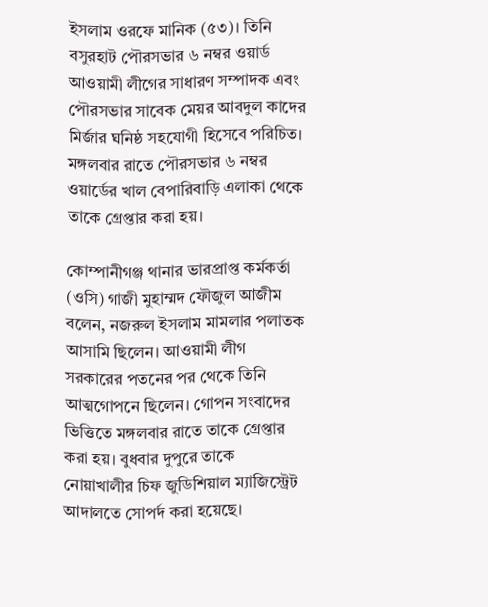ইসলাম ওরফে মানিক (৫৩)। তিনি বসুরহাট পৌরসভার ৬ নম্বর ওয়ার্ড আওয়ামী লীগের সাধারণ সম্পাদক এবং পৌরসভার সাবেক মেয়র আবদুল কাদের মির্জার ঘনিষ্ঠ সহযোগী হিসেবে পরিচিত। মঙ্গলবার রাতে পৌরসভার ৬ নম্বর ওয়ার্ডের খাল বেপারিবাড়ি এলাকা থেকে তাকে গ্রেপ্তার করা হয়।

কোম্পানীগঞ্জ থানার ভারপ্রাপ্ত কর্মকর্তা (ওসি) গাজী মুহাম্মদ ফৌজুল আজীম বলেন, নজরুল ইসলাম মামলার পলাতক আসামি ছিলেন। আওয়ামী লীগ সরকারের পতনের পর থেকে তিনি আত্মগোপনে ছিলেন। গোপন সংবাদের ভিত্তিতে মঙ্গলবার রাতে তাকে গ্রেপ্তার করা হয়। বুধবার দুপুরে তাকে নোয়াখালীর চিফ জুডিশিয়াল ম্যাজিস্ট্রেট আদালতে সোপর্দ করা হয়েছে।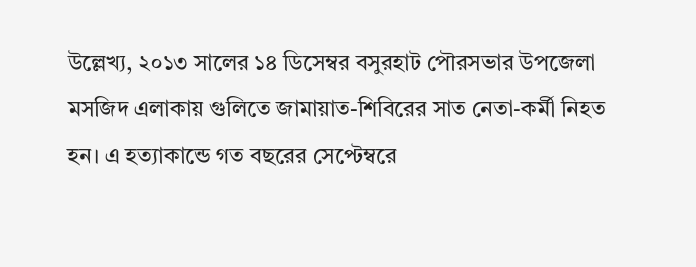উল্লেখ্য, ২০১৩ সালের ১৪ ডিসেম্বর বসুরহাট পৌরসভার উপজেলা মসজিদ এলাকায় গুলিতে জামায়াত-শিবিরের সাত নেতা-কর্মী নিহত হন। এ হত্যাকান্ডে গত বছরের সেপ্টেম্বরে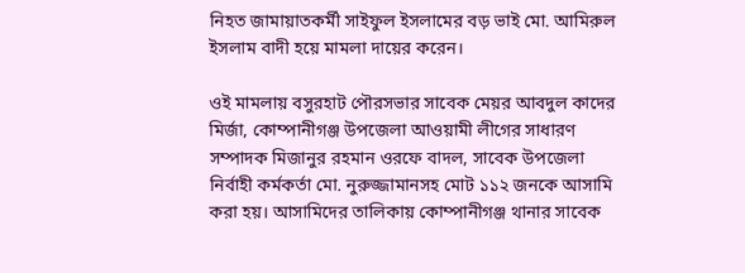নিহত জামায়াতকর্মী সাইফুল ইসলামের বড় ভাই মো. আমিরুল ইসলাম বাদী হয়ে মামলা দায়ের করেন।

ওই মামলায় বসুরহাট পৌরসভার সাবেক মেয়র আবদুল কাদের মির্জা, কোম্পানীগঞ্জ উপজেলা আওয়ামী লীগের সাধারণ সম্পাদক মিজানুর রহমান ওরফে বাদল, সাবেক উপজেলা নির্বাহী কর্মকর্তা মো. নুরুজ্জামানসহ মোট ১১২ জনকে আসামি করা হয়। আসামিদের তালিকায় কোম্পানীগঞ্জ থানার সাবেক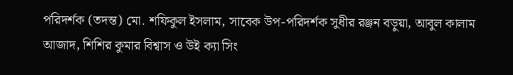পরিদর্শক (তদন্ত) মো. শফিকুল ইসলাম, সাবেক উপ-পরিদর্শক সুধীর রঞ্জন বড়ুয়া, আবুল কালাম আজাদ, শিশির কুমার বিশ্বাস ও উই ক্যা সিং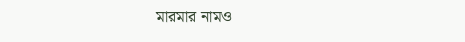মারমার নামও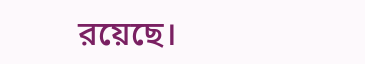রয়েছে।